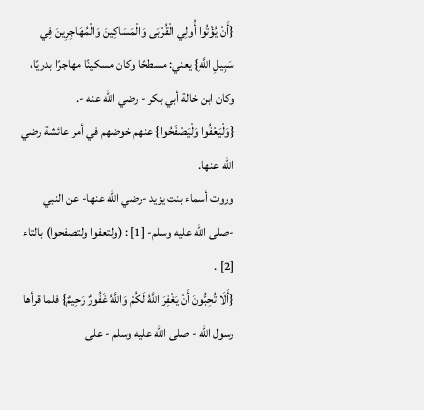{أَنْ يُؤْتُوا أُولِي الْقُرْبَى وَالْمَسَاكِينَ وَالْمُهَاجِرِينَ فِي سَبِيلِ اللَّهِ} يعني: مسطحًا وكان مسكينًا مهاجرًا بدريًا، وكان ابن خالة أبي بكر - رضي الله عنه -.
{وَلْيَعْفُوا وَلْيَصْفَحُوا} عنهم خوضهم في أمر عائشة رضي الله عنها.
وروت أسماء بنت يزيد -رضي الله عنها- عن النبي -صلى الله عليه وسلم- [1] : (ولتعفوا ولتصفحوا) بالتاء [2] .
{أَلَا تُحِبُّونَ أَنْ يَغْفِرَ اللَّهُ لَكُمْ وَاللَّهُ غَفُورٌ رَحِيمٌ} فلما قرأها رسول الله - صلى الله عليه وسلم - على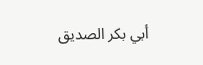أبي بكر الصديق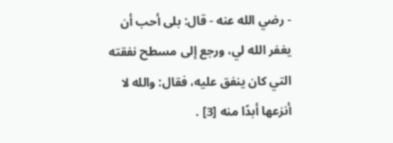- رضي الله عنه - قال: بلى أحب أن يغفر الله لي، ورجع إلى مسطح نفقته التي كان ينفق عليه، فقال: والله لا أنزعها أبدًا منه [3] .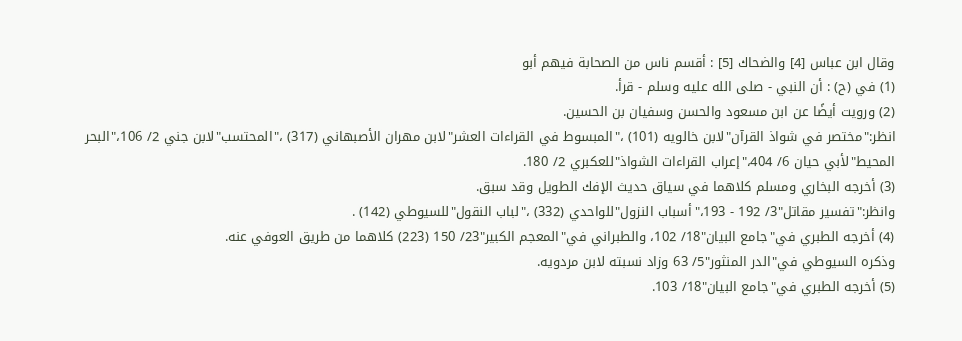وقال ابن عباس [4] والضحاك [5] : أقسم ناس من الصحابة فيهم أبو
(1) في (ح) : أن النبي - صلى الله عليه وسلم - قرأ.
(2) ورويت أيضًا عن ابن مسعود والحسن وسفيان بن الحسين.
انظر:"مختصر في شواذ القرآن"لابن خالويه (101) ،"المبسوط في القراءات العشر"لابن مهران الأصبهاني (317) ،"المحتسب"لابن جني 2/ 106،"البحر المحيط"لأبي حيان 6/ 404،"إعراب القراءات الشواذ"للعكبري 2/ 180.
(3) أخرجه البخاري ومسلم كلاهما في سياق حديث الإفك الطويل وقد سبق.
وانظر:"تفسير مقاتل"3/ 192 - 193،"أسباب النزول"للواحدي (332) ،"لباب النقول"للسيوطي (142) .
(4) أخرجه الطبري في"جامع البيان"18/ 102، والطبراني في"المعجم الكبير"23/ 150 (223) كلاهما من طريق العوفي عنه.
وذكره السيوطي في"الدر المنثور"5/ 63 وزاد نسبته لابن مردويه.
(5) أخرجه الطبري في"جامع البيان"18/ 103.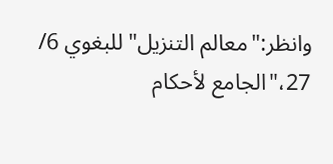وانظر:"معالم التنزيل"للبغوي 6/ 27،"الجامع لأحكام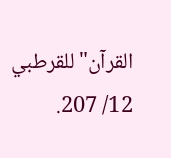القرآن"للقرطبي 12/ 207.